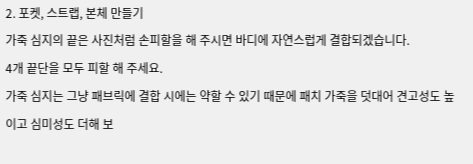2. 포켓, 스트랩, 본체 만들기
가죽 심지의 끝은 사진처럼 손피할을 해 주시면 바디에 자연스럽게 결합되겠습니다.
4개 끝단을 모두 피할 해 주세요.
가죽 심지는 그냥 패브릭에 결합 시에는 약할 수 있기 때문에 패치 가죽을 덧대어 견고성도 높이고 심미성도 더해 보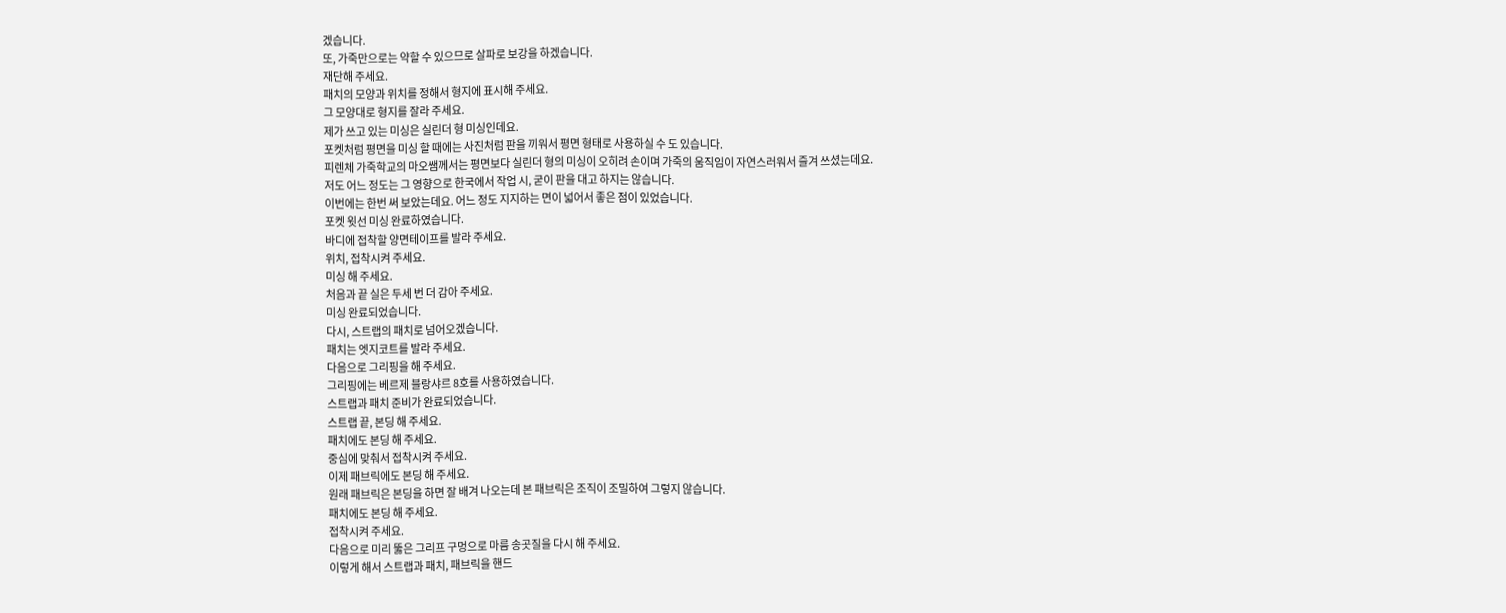겠습니다.
또, 가죽만으로는 약할 수 있으므로 살파로 보강을 하겠습니다.
재단해 주세요.
패치의 모양과 위치를 정해서 형지에 표시해 주세요.
그 모양대로 형지를 잘라 주세요.
제가 쓰고 있는 미싱은 실린더 형 미싱인데요.
포켓처럼 평면을 미싱 할 때에는 사진처럼 판을 끼워서 평면 형태로 사용하실 수 도 있습니다.
피렌체 가죽학교의 마오쌤께서는 평면보다 실린더 형의 미싱이 오히려 손이며 가죽의 움직임이 자연스러워서 즐겨 쓰셨는데요.
저도 어느 정도는 그 영향으로 한국에서 작업 시, 굳이 판을 대고 하지는 않습니다.
이번에는 한번 써 보았는데요. 어느 정도 지지하는 면이 넓어서 좋은 점이 있었습니다.
포켓 윗선 미싱 완료하였습니다.
바디에 접착할 양면테이프를 발라 주세요.
위치, 접착시켜 주세요.
미싱 해 주세요.
처음과 끝 실은 두세 번 더 감아 주세요.
미싱 완료되었습니다.
다시, 스트랩의 패치로 넘어오겠습니다.
패치는 엣지코트를 발라 주세요.
다음으로 그리핑을 해 주세요.
그리핑에는 베르제 블랑샤르 8호를 사용하였습니다.
스트랩과 패치 준비가 완료되었습니다.
스트랩 끝, 본딩 해 주세요.
패치에도 본딩 해 주세요.
중심에 맞춰서 접착시켜 주세요.
이제 패브릭에도 본딩 해 주세요.
원래 패브릭은 본딩을 하면 잘 배겨 나오는데 본 패브릭은 조직이 조밀하여 그렇지 않습니다.
패치에도 본딩 해 주세요.
접착시켜 주세요.
다음으로 미리 뚫은 그리프 구멍으로 마름 송곳질을 다시 해 주세요.
이렇게 해서 스트랩과 패치, 패브릭을 핸드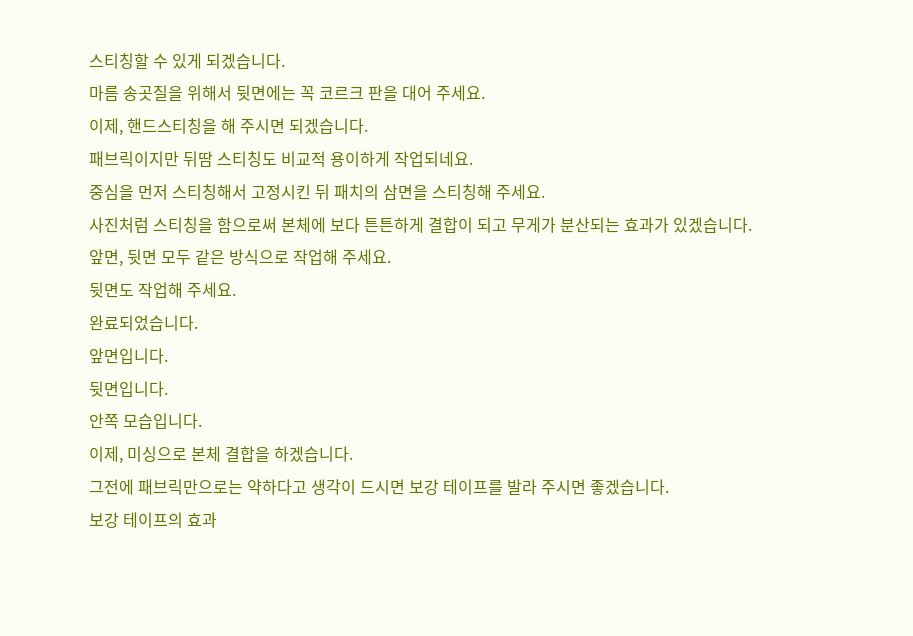스티칭할 수 있게 되겠습니다.
마름 송곳질을 위해서 뒷면에는 꼭 코르크 판을 대어 주세요.
이제, 핸드스티칭을 해 주시면 되겠습니다.
패브릭이지만 뒤땀 스티칭도 비교적 용이하게 작업되네요.
중심을 먼저 스티칭해서 고정시킨 뒤 패치의 삼면을 스티칭해 주세요.
사진처럼 스티칭을 함으로써 본체에 보다 튼튼하게 결합이 되고 무게가 분산되는 효과가 있겠습니다.
앞면, 뒷면 모두 같은 방식으로 작업해 주세요.
뒷면도 작업해 주세요.
완료되었습니다.
앞면입니다.
뒷면입니다.
안쪽 모습입니다.
이제, 미싱으로 본체 결합을 하겠습니다.
그전에 패브릭만으로는 약하다고 생각이 드시면 보강 테이프를 발라 주시면 좋겠습니다.
보강 테이프의 효과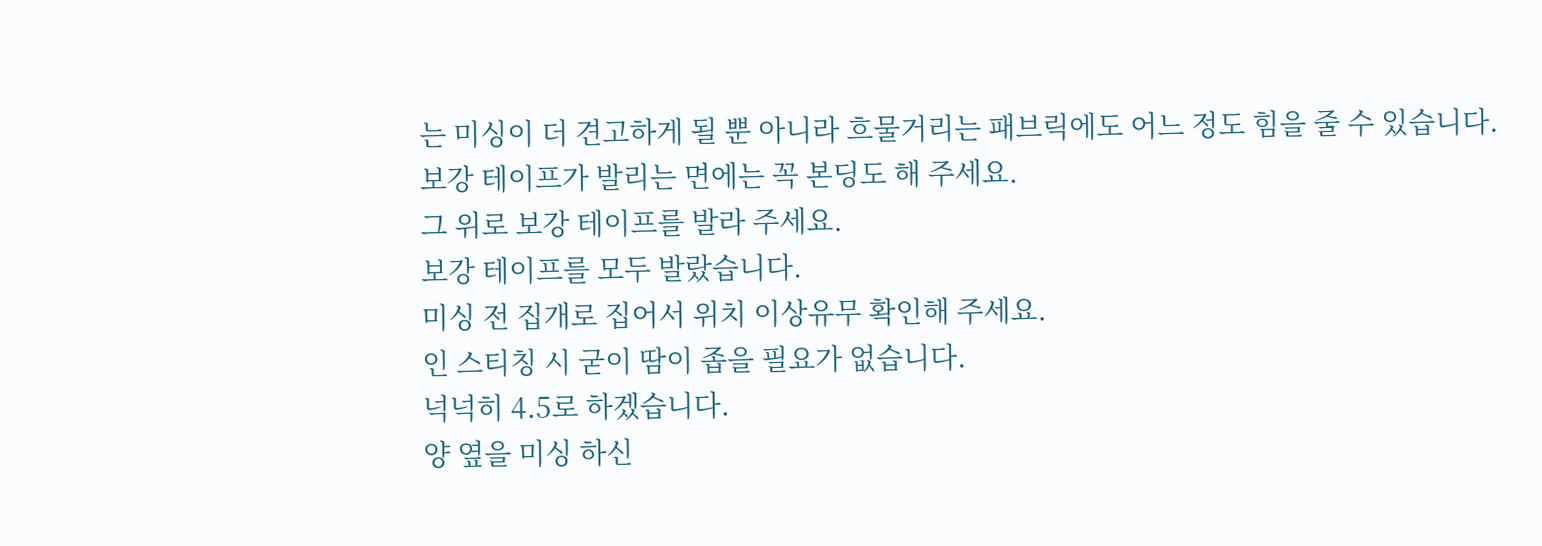는 미싱이 더 견고하게 될 뿐 아니라 흐물거리는 패브릭에도 어느 정도 힘을 줄 수 있습니다.
보강 테이프가 발리는 면에는 꼭 본딩도 해 주세요.
그 위로 보강 테이프를 발라 주세요.
보강 테이프를 모두 발랐습니다.
미싱 전 집개로 집어서 위치 이상유무 확인해 주세요.
인 스티칭 시 굳이 땀이 좁을 필요가 없습니다.
넉넉히 4.5로 하겠습니다.
양 옆을 미싱 하신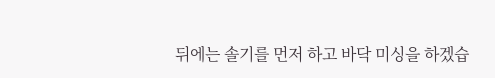뒤에는 솔기를 먼저 하고 바닥 미싱을 하겠습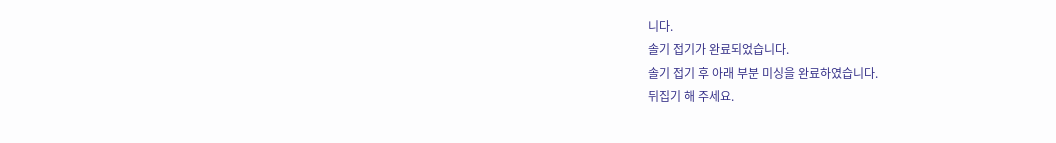니다.
솔기 접기가 완료되었습니다.
솔기 접기 후 아래 부분 미싱을 완료하였습니다.
뒤집기 해 주세요.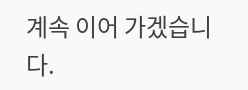계속 이어 가겠습니다.